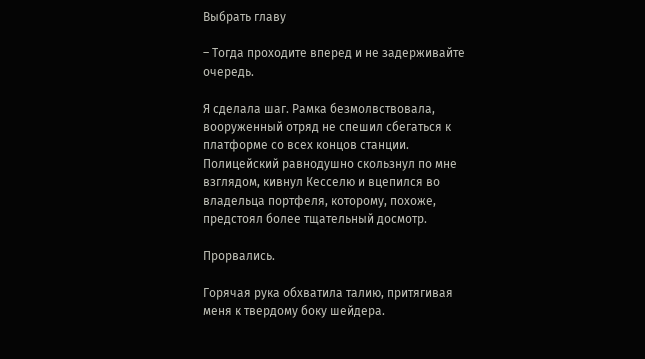Выбрать главу

– Тогда проходите вперед и не задерживайте очередь.

Я сделала шаг. Рамка безмолвствовала, вооруженный отряд не спешил сбегаться к платформе со всех концов станции. Полицейский равнодушно скользнул по мне взглядом, кивнул Кесселю и вцепился во владельца портфеля, которому, похоже, предстоял более тщательный досмотр.

Прорвались.

Горячая рука обхватила талию, притягивая меня к твердому боку шейдера.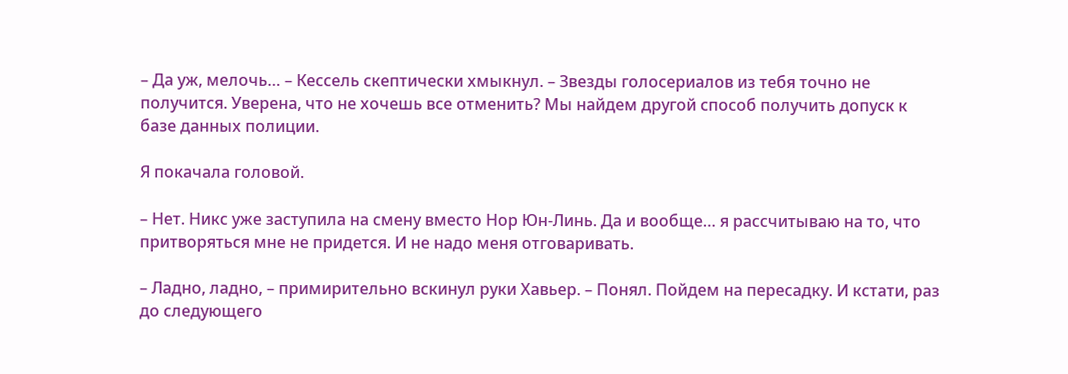– Да уж, мелочь… – Кессель скептически хмыкнул. – Звезды голосериалов из тебя точно не получится. Уверена, что не хочешь все отменить? Мы найдем другой способ получить допуск к базе данных полиции.

Я покачала головой.

– Нет. Никс уже заступила на смену вместо Нор Юн-Линь. Да и вообще… я рассчитываю на то, что притворяться мне не придется. И не надо меня отговаривать.

– Ладно, ладно, – примирительно вскинул руки Хавьер. – Понял. Пойдем на пересадку. И кстати, раз до следующего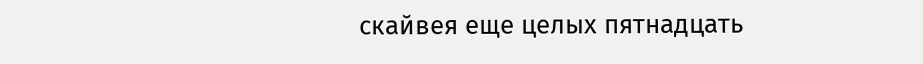скайвея еще целых пятнадцать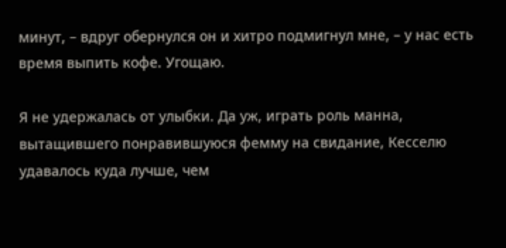минут, – вдруг обернулся он и хитро подмигнул мне, – у нас есть время выпить кофе. Угощаю.

Я не удержалась от улыбки. Да уж, играть роль манна, вытащившего понравившуюся фемму на свидание, Кесселю удавалось куда лучше, чем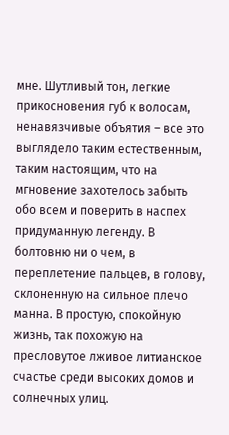мне. Шутливый тон, легкие прикосновения губ к волосам, ненавязчивые объятия – все это выглядело таким естественным, таким настоящим, что на мгновение захотелось забыть обо всем и поверить в наспех придуманную легенду. В болтовню ни о чем, в переплетение пальцев, в голову, склоненную на сильное плечо манна. В простую, спокойную жизнь, так похожую на пресловутое лживое литианское счастье среди высоких домов и солнечных улиц.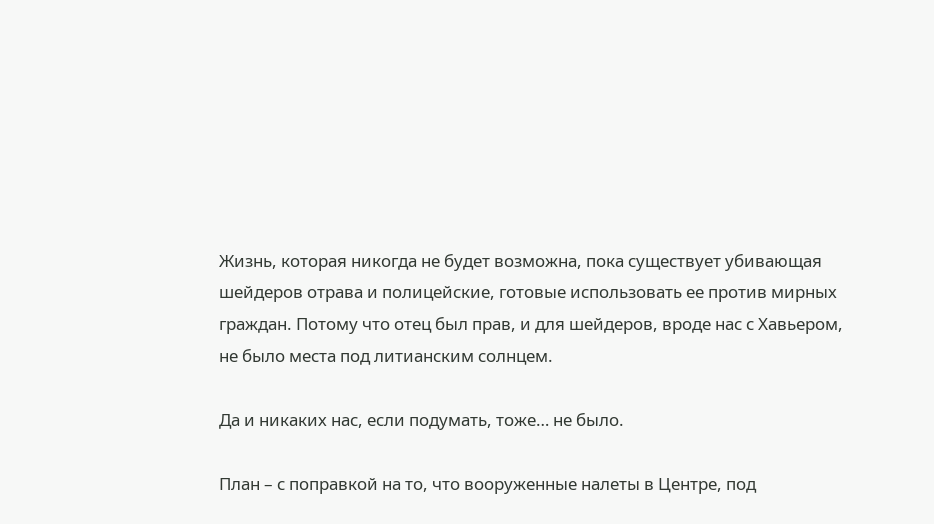Жизнь, которая никогда не будет возможна, пока существует убивающая шейдеров отрава и полицейские, готовые использовать ее против мирных граждан. Потому что отец был прав, и для шейдеров, вроде нас с Хавьером, не было места под литианским солнцем.

Да и никаких нас, если подумать, тоже… не было.

План – с поправкой на то, что вооруженные налеты в Центре, под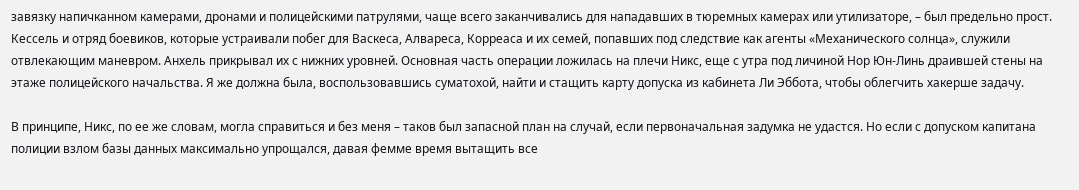завязку напичканном камерами, дронами и полицейскими патрулями, чаще всего заканчивались для нападавших в тюремных камерах или утилизаторе, – был предельно прост. Кессель и отряд боевиков, которые устраивали побег для Васкеса, Алвареса, Корреаса и их семей, попавших под следствие как агенты «Механического солнца», служили отвлекающим маневром. Анхель прикрывал их с нижних уровней. Основная часть операции ложилась на плечи Никс, еще с утра под личиной Нор Юн-Линь драившей стены на этаже полицейского начальства. Я же должна была, воспользовавшись суматохой, найти и стащить карту допуска из кабинета Ли Эббота, чтобы облегчить хакерше задачу.

В принципе, Никс, по ее же словам, могла справиться и без меня – таков был запасной план на случай, если первоначальная задумка не удастся. Но если с допуском капитана полиции взлом базы данных максимально упрощался, давая фемме время вытащить все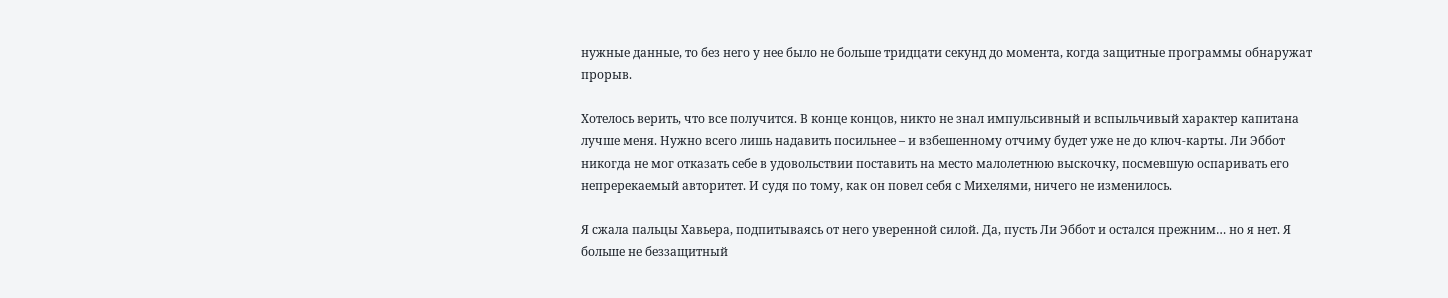нужные данные, то без него у нее было не больше тридцати секунд до момента, когда защитные программы обнаружат прорыв.

Хотелось верить, что все получится. В конце концов, никто не знал импульсивный и вспыльчивый характер капитана лучше меня. Нужно всего лишь надавить посильнее – и взбешенному отчиму будет уже не до ключ-карты. Ли Эббот никогда не мог отказать себе в удовольствии поставить на место малолетнюю выскочку, посмевшую оспаривать его непререкаемый авторитет. И судя по тому, как он повел себя с Михелями, ничего не изменилось.

Я сжала пальцы Хавьера, подпитываясь от него уверенной силой. Да, пусть Ли Эббот и остался прежним… но я нет. Я больше не беззащитный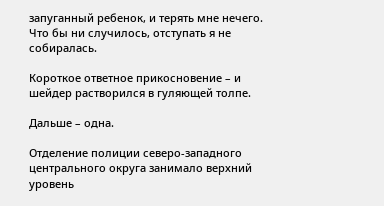запуганный ребенок, и терять мне нечего. Что бы ни случилось, отступать я не собиралась.

Короткое ответное прикосновение – и шейдер растворился в гуляющей толпе.

Дальше – одна.

Отделение полиции северо-западного центрального округа занимало верхний уровень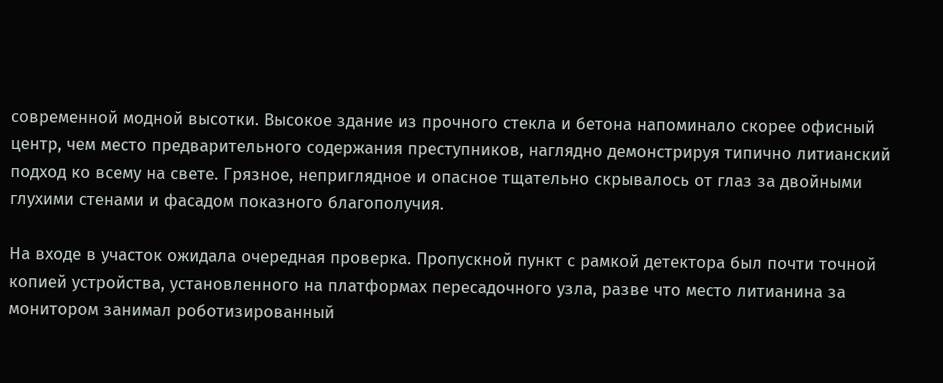современной модной высотки. Высокое здание из прочного стекла и бетона напоминало скорее офисный центр, чем место предварительного содержания преступников, наглядно демонстрируя типично литианский подход ко всему на свете. Грязное, неприглядное и опасное тщательно скрывалось от глаз за двойными глухими стенами и фасадом показного благополучия.

На входе в участок ожидала очередная проверка. Пропускной пункт с рамкой детектора был почти точной копией устройства, установленного на платформах пересадочного узла, разве что место литианина за монитором занимал роботизированный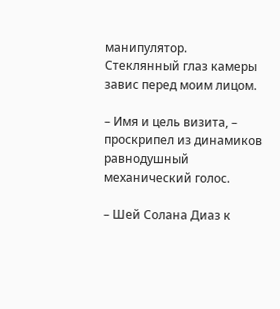манипулятор. Стеклянный глаз камеры завис перед моим лицом.

– Имя и цель визита, – проскрипел из динамиков равнодушный механический голос.

– Шей Солана Диаз к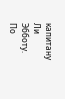капитану Ли Эбботу. По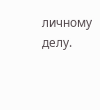личному делу.